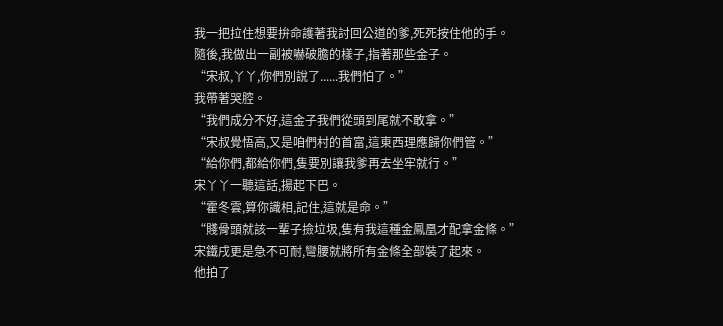我一把拉住想要拚命護著我討回公道的爹,死死按住他的手。
隨後,我做出一副被嚇破膽的樣子,指著那些金子。
“宋叔,丫丫,你們別說了......我們怕了。”
我帶著哭腔。
“我們成分不好,這金子我們從頭到尾就不敢拿。”
“宋叔覺悟高,又是咱們村的首富,這東西理應歸你們管。”
“給你們,都給你們,隻要別讓我爹再去坐牢就行。”
宋丫丫一聽這話,揚起下巴。
“霍冬雲,算你識相,記住,這就是命。”
“賤骨頭就該一輩子撿垃圾,隻有我這種金鳳凰才配拿金條。”
宋鐵戌更是急不可耐,彎腰就將所有金條全部裝了起來。
他拍了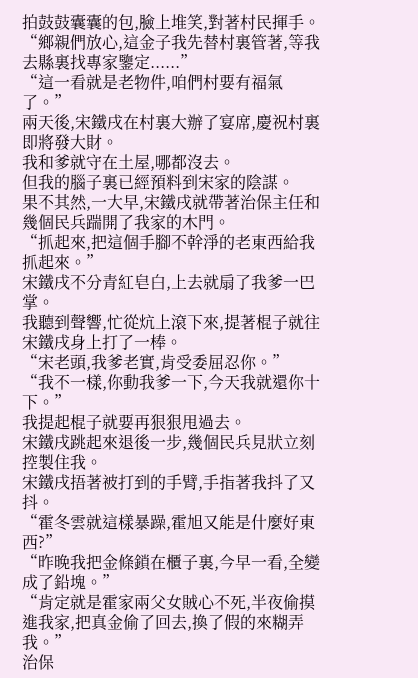拍鼓鼓囊囊的包,臉上堆笑,對著村民揮手。
“鄉親們放心,這金子我先替村裏管著,等我去縣裏找專家鑒定......”
“這一看就是老物件,咱們村要有福氣了。”
兩天後,宋鐵戌在村裏大辦了宴席,慶祝村裏即將發大財。
我和爹就守在土屋,哪都沒去。
但我的腦子裏已經預料到宋家的陰謀。
果不其然,一大早,宋鐵戌就帶著治保主任和幾個民兵踹開了我家的木門。
“抓起來,把這個手腳不幹淨的老東西給我抓起來。”
宋鐵戌不分青紅皂白,上去就扇了我爹一巴掌。
我聽到聲響,忙從炕上滾下來,提著棍子就往宋鐵戌身上打了一棒。
“宋老頭,我爹老實,肯受委屈忍你。”
“我不一樣,你動我爹一下,今天我就還你十下。”
我提起棍子就要再狠狠甩過去。
宋鐵戌跳起來退後一步,幾個民兵見狀立刻控製住我。
宋鐵戌捂著被打到的手臂,手指著我抖了又抖。
“霍冬雲就這樣暴躁,霍旭又能是什麼好東西?”
“昨晚我把金條鎖在櫃子裏,今早一看,全變成了鉛塊。”
“肯定就是霍家兩父女賊心不死,半夜偷摸進我家,把真金偷了回去,換了假的來糊弄我。”
治保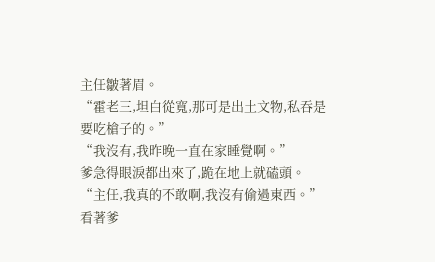主任皺著眉。
“霍老三,坦白從寬,那可是出土文物,私吞是要吃槍子的。”
“我沒有,我昨晚一直在家睡覺啊。”
爹急得眼淚都出來了,跪在地上就磕頭。
“主任,我真的不敢啊,我沒有偷過東西。”
看著爹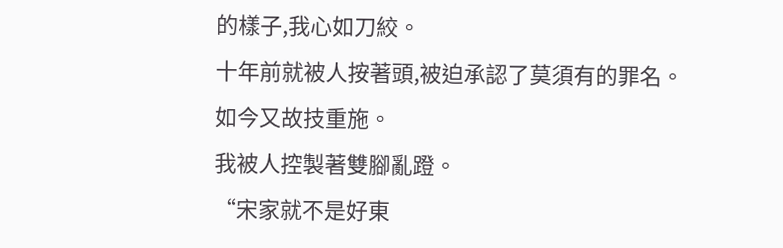的樣子,我心如刀絞。
十年前就被人按著頭,被迫承認了莫須有的罪名。
如今又故技重施。
我被人控製著雙腳亂蹬。
“宋家就不是好東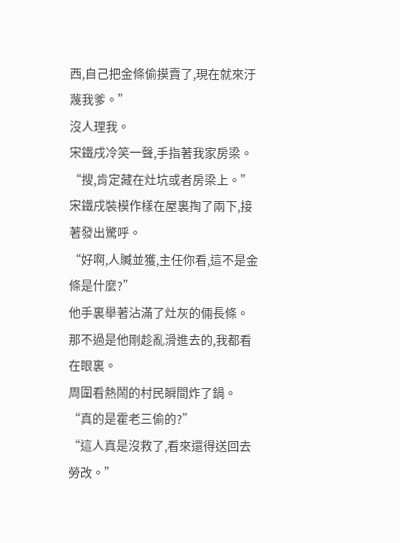西,自己把金條偷摸賣了,現在就來汙蔑我爹。”
沒人理我。
宋鐵戌冷笑一聲,手指著我家房梁。
“搜,肯定藏在灶坑或者房梁上。”
宋鐵戌裝模作樣在屋裏掏了兩下,接著發出驚呼。
“好啊,人贓並獲,主任你看,這不是金條是什麼?”
他手裏舉著沾滿了灶灰的倆長條。
那不過是他剛趁亂滑進去的,我都看在眼裏。
周圍看熱鬧的村民瞬間炸了鍋。
“真的是霍老三偷的?”
“這人真是沒救了,看來還得送回去勞改。”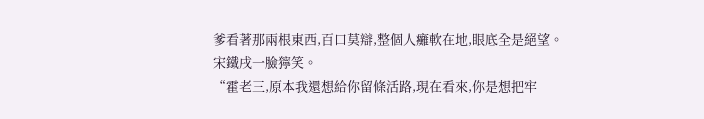爹看著那兩根東西,百口莫辯,整個人癱軟在地,眼底全是絕望。
宋鐵戌一臉獰笑。
“霍老三,原本我還想給你留條活路,現在看來,你是想把牢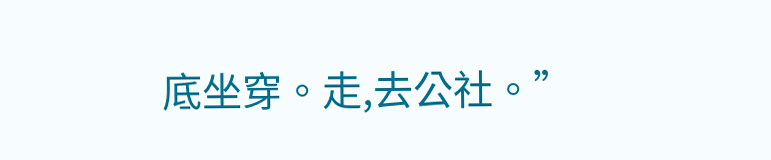底坐穿。走,去公社。”